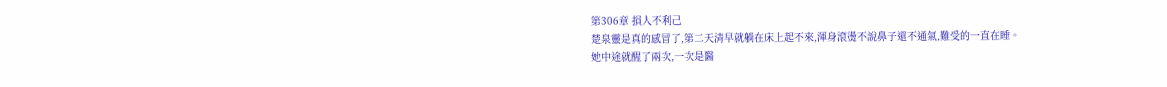第306章 損人不利己
楚泉靈是真的感冒了,第二天清早就躺在床上起不來,渾身滾燙不說鼻子還不通氣,難受的一直在睡。
她中途就醒了兩次,一次是醫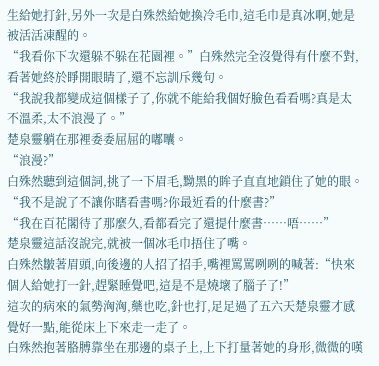生給她打針,另外一次是白殊然給她換冷毛巾,這毛巾是真冰啊,她是被活活凍醒的。
“我看你下次還躲不躲在花園裡。”白殊然完全沒覺得有什麼不對,看著她終於睜開眼睛了,還不忘訓斥幾句。
“我說我都變成這個樣子了,你就不能給我個好臉色看看嗎?真是太不溫柔,太不浪漫了。”
楚泉靈躺在那裡委委屈屈的嘟囔。
“浪漫?”
白殊然聽到這個詞,挑了一下眉毛,黝黑的眸子直直地鎖住了她的眼。“我不是說了不讓你瞎看書嗎?你最近看的什麼書?”
“我在百花閣待了那麼久,看都看完了還提什麼書……唔……”
楚泉靈這話沒說完,就被一個冰毛巾捂住了嘴。
白殊然皺著眉頭,向後邊的人招了招手,嘴裡罵罵咧咧的喊著:“快來個人給她打一針,趕緊睡覺吧,這是不是燒壞了腦子了!”
這次的病來的氣勢洶洶,藥也吃,針也打,足足過了五六天楚泉靈才感覺好一點,能從床上下來走一走了。
白殊然抱著胳膊靠坐在那邊的桌子上,上下打量著她的身形,微微的嘆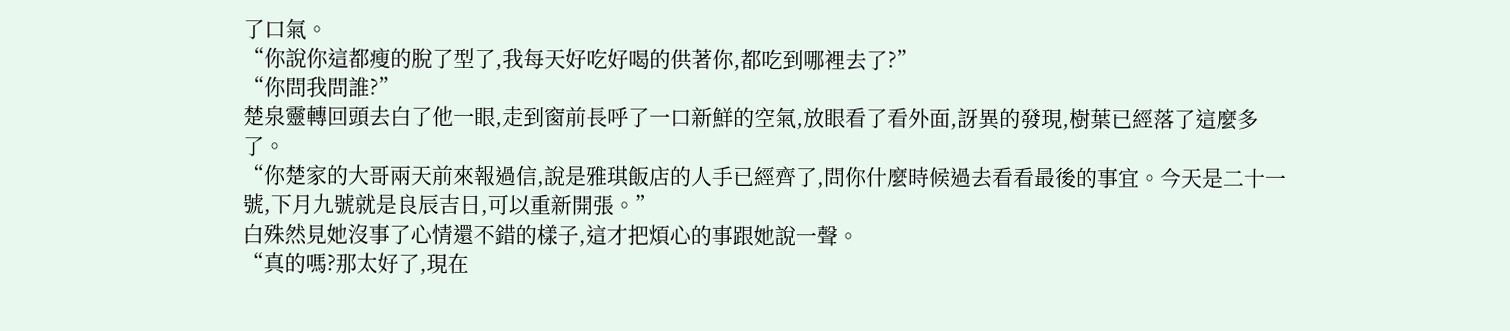了口氣。
“你說你這都瘦的脫了型了,我每天好吃好喝的供著你,都吃到哪裡去了?”
“你問我問誰?”
楚泉靈轉回頭去白了他一眼,走到窗前長呼了一口新鮮的空氣,放眼看了看外面,訝異的發現,樹葉已經落了這麼多了。
“你楚家的大哥兩天前來報過信,說是雅琪飯店的人手已經齊了,問你什麼時候過去看看最後的事宜。今天是二十一號,下月九號就是良辰吉日,可以重新開張。”
白殊然見她沒事了心情還不錯的樣子,這才把煩心的事跟她說一聲。
“真的嗎?那太好了,現在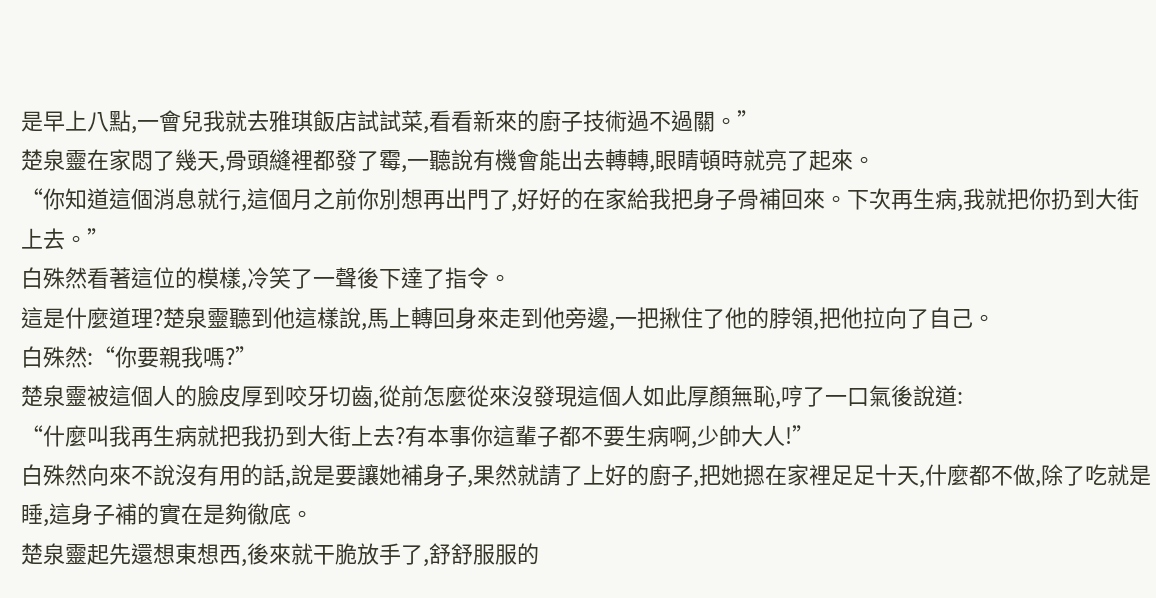是早上八點,一會兒我就去雅琪飯店試試菜,看看新來的廚子技術過不過關。”
楚泉靈在家悶了幾天,骨頭縫裡都發了霉,一聽說有機會能出去轉轉,眼睛頓時就亮了起來。
“你知道這個消息就行,這個月之前你別想再出門了,好好的在家給我把身子骨補回來。下次再生病,我就把你扔到大街上去。”
白殊然看著這位的模樣,冷笑了一聲後下達了指令。
這是什麼道理?楚泉靈聽到他這樣說,馬上轉回身來走到他旁邊,一把揪住了他的脖領,把他拉向了自己。
白殊然:“你要親我嗎?”
楚泉靈被這個人的臉皮厚到咬牙切齒,從前怎麼從來沒發現這個人如此厚顏無恥,哼了一口氣後說道:
“什麼叫我再生病就把我扔到大街上去?有本事你這輩子都不要生病啊,少帥大人!”
白殊然向來不說沒有用的話,說是要讓她補身子,果然就請了上好的廚子,把她摁在家裡足足十天,什麼都不做,除了吃就是睡,這身子補的實在是夠徹底。
楚泉靈起先還想東想西,後來就干脆放手了,舒舒服服的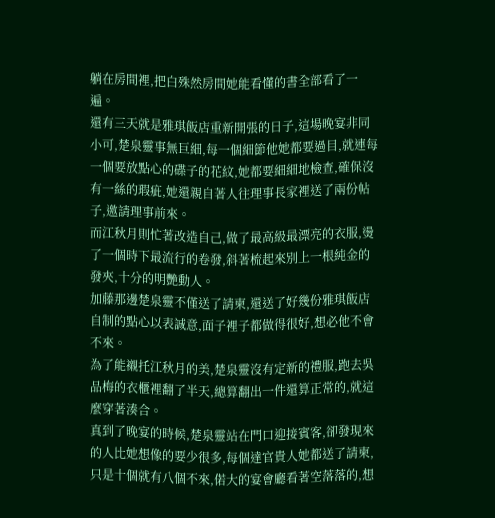躺在房間裡,把白殊然房間她能看懂的書全部看了一遍。
還有三天就是雅琪飯店重新開張的日子,這場晚宴非同小可,楚泉靈事無巨細,每一個細節他她都要過目,就連每一個要放點心的碟子的花紋,她都要細細地檢查,確保沒有一絲的瑕疵,她還親自著人往理事長家裡送了兩份帖子,邀請理事前來。
而江秋月則忙著改造自己,做了最高級最漂亮的衣服,燙了一個時下最流行的卷發,斜著梳起來別上一根純金的發夾,十分的明艷動人。
加藤那邊楚泉靈不僅送了請柬,還送了好幾份雅琪飯店自制的點心以表誠意,面子裡子都做得很好,想必他不會不來。
為了能襯托江秋月的美,楚泉靈沒有定新的禮服,跑去吳品梅的衣櫃裡翻了半天,總算翻出一件還算正常的,就這麼穿著湊合。
真到了晚宴的時候,楚泉靈站在門口迎接賓客,卻發現來的人比她想像的要少很多,每個達官貴人她都送了請柬,只是十個就有八個不來,偌大的宴會廳看著空落落的,想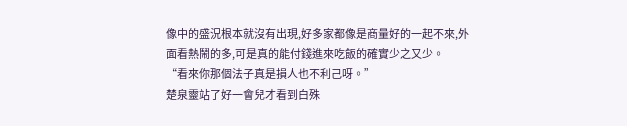像中的盛況根本就沒有出現,好多家都像是商量好的一起不來,外面看熱鬧的多,可是真的能付錢進來吃飯的確實少之又少。
“看來你那個法子真是損人也不利己呀。”
楚泉靈站了好一會兒才看到白殊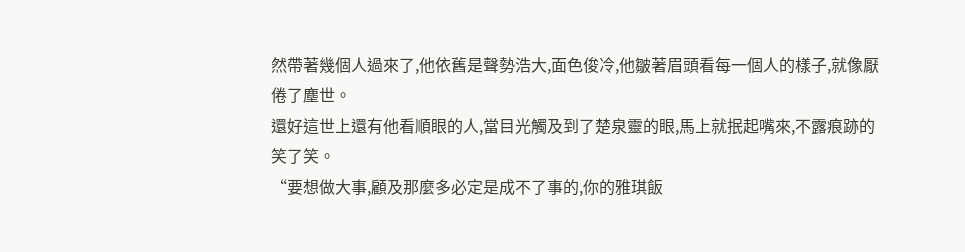然帶著幾個人過來了,他依舊是聲勢浩大,面色俊冷,他皺著眉頭看每一個人的樣子,就像厭倦了塵世。
還好這世上還有他看順眼的人,當目光觸及到了楚泉靈的眼,馬上就抿起嘴來,不露痕跡的笑了笑。
“要想做大事,顧及那麼多必定是成不了事的,你的雅琪飯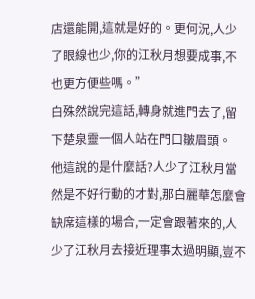店還能開,這就是好的。更何況,人少了眼線也少,你的江秋月想要成事,不也更方便些嗎。”
白殊然說完這話,轉身就進門去了,留下楚泉靈一個人站在門口皺眉頭。
他這說的是什麼話?人少了江秋月當然是不好行動的才對,那白麗華怎麼會缺席這樣的場合,一定會跟著來的,人少了江秋月去接近理事太過明顯,豈不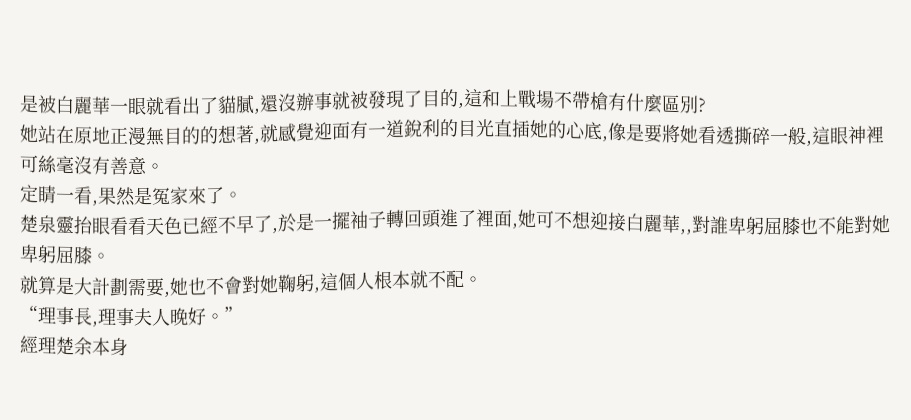是被白麗華一眼就看出了貓膩,還沒辦事就被發現了目的,這和上戰場不帶槍有什麼區別?
她站在原地正漫無目的的想著,就感覺迎面有一道銳利的目光直插她的心底,像是要將她看透撕碎一般,這眼神裡可絲毫沒有善意。
定睛一看,果然是冤家來了。
楚泉靈抬眼看看天色已經不早了,於是一擺袖子轉回頭進了裡面,她可不想迎接白麗華,,對誰卑躬屈膝也不能對她卑躬屈膝。
就算是大計劃需要,她也不會對她鞠躬,這個人根本就不配。
“理事長,理事夫人晚好。”
經理楚余本身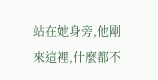站在她身旁,他剛來這裡,什麼都不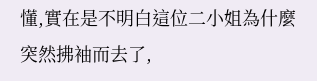懂,實在是不明白這位二小姐為什麼突然拂袖而去了,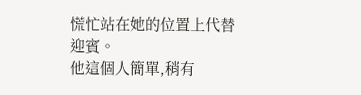慌忙站在她的位置上代替迎賓。
他這個人簡單,稍有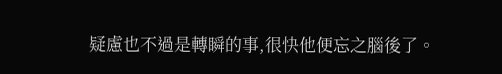疑慮也不過是轉瞬的事,很快他便忘之腦後了。